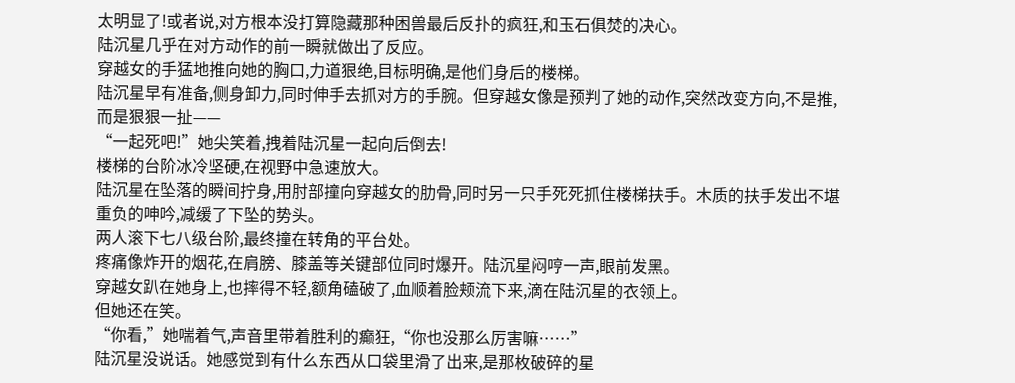太明显了!或者说,对方根本没打算隐藏那种困兽最后反扑的疯狂,和玉石俱焚的决心。
陆沉星几乎在对方动作的前一瞬就做出了反应。
穿越女的手猛地推向她的胸口,力道狠绝,目标明确,是他们身后的楼梯。
陆沉星早有准备,侧身卸力,同时伸手去抓对方的手腕。但穿越女像是预判了她的动作,突然改变方向,不是推,而是狠狠一扯——
“一起死吧!”她尖笑着,拽着陆沉星一起向后倒去!
楼梯的台阶冰冷坚硬,在视野中急速放大。
陆沉星在坠落的瞬间拧身,用肘部撞向穿越女的肋骨,同时另一只手死死抓住楼梯扶手。木质的扶手发出不堪重负的呻吟,减缓了下坠的势头。
两人滚下七八级台阶,最终撞在转角的平台处。
疼痛像炸开的烟花,在肩膀、膝盖等关键部位同时爆开。陆沉星闷哼一声,眼前发黑。
穿越女趴在她身上,也摔得不轻,额角磕破了,血顺着脸颊流下来,滴在陆沉星的衣领上。
但她还在笑。
“你看,”她喘着气,声音里带着胜利的癫狂,“你也没那么厉害嘛……”
陆沉星没说话。她感觉到有什么东西从口袋里滑了出来,是那枚破碎的星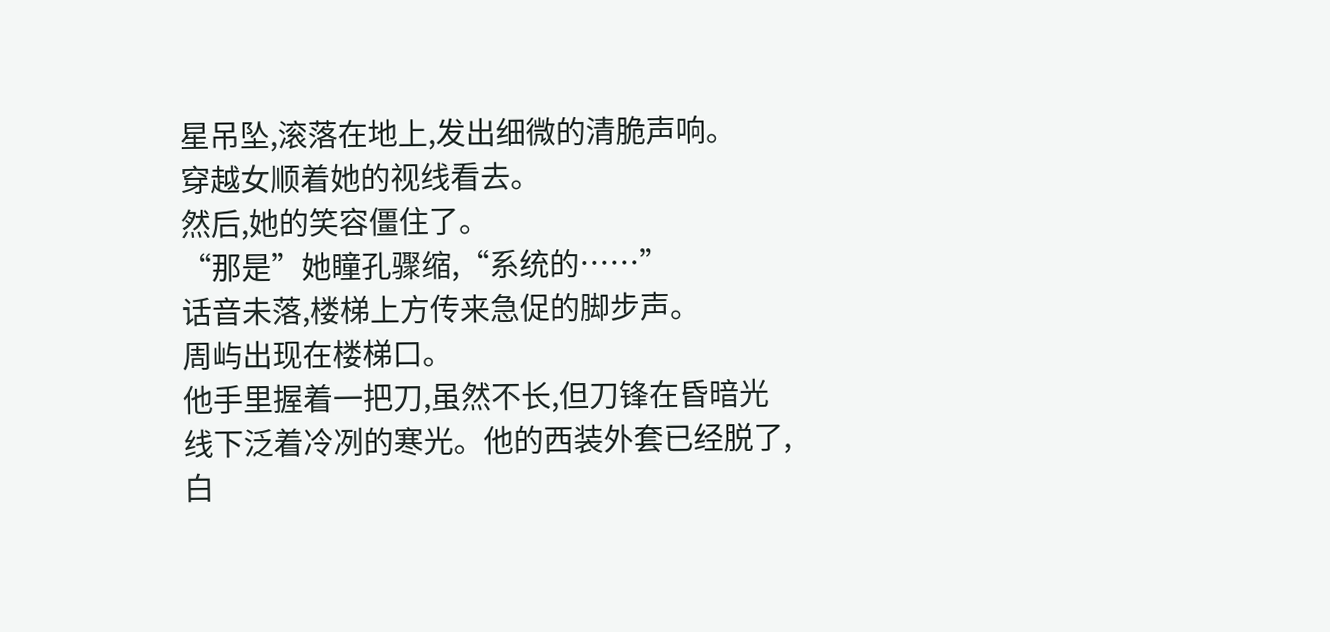星吊坠,滚落在地上,发出细微的清脆声响。
穿越女顺着她的视线看去。
然后,她的笑容僵住了。
“那是”她瞳孔骤缩,“系统的……”
话音未落,楼梯上方传来急促的脚步声。
周屿出现在楼梯口。
他手里握着一把刀,虽然不长,但刀锋在昏暗光线下泛着冷冽的寒光。他的西装外套已经脱了,白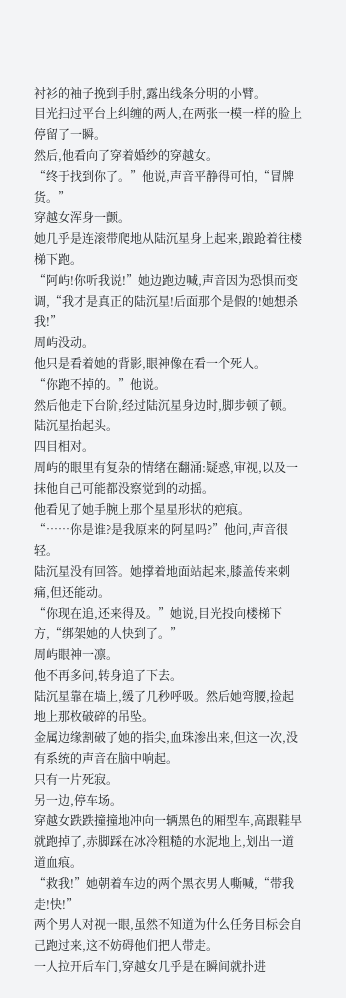衬衫的袖子挽到手肘,露出线条分明的小臂。
目光扫过平台上纠缠的两人,在两张一模一样的脸上停留了一瞬。
然后,他看向了穿着婚纱的穿越女。
“终于找到你了。”他说,声音平静得可怕,“冒牌货。”
穿越女浑身一颤。
她几乎是连滚带爬地从陆沉星身上起来,踉跄着往楼梯下跑。
“阿屿!你听我说!”她边跑边喊,声音因为恐惧而变调,“我才是真正的陆沉星!后面那个是假的!她想杀我!”
周屿没动。
他只是看着她的背影,眼神像在看一个死人。
“你跑不掉的。”他说。
然后他走下台阶,经过陆沉星身边时,脚步顿了顿。
陆沉星抬起头。
四目相对。
周屿的眼里有复杂的情绪在翻涌:疑惑,审视,以及一抹他自己可能都没察觉到的动摇。
他看见了她手腕上那个星星形状的疤痕。
“……你是谁?是我原来的阿星吗?”他问,声音很轻。
陆沉星没有回答。她撑着地面站起来,膝盖传来刺痛,但还能动。
“你现在追,还来得及。”她说,目光投向楼梯下方,“绑架她的人快到了。”
周屿眼神一凛。
他不再多问,转身追了下去。
陆沉星靠在墙上,缓了几秒呼吸。然后她弯腰,捡起地上那枚破碎的吊坠。
金属边缘割破了她的指尖,血珠渗出来,但这一次,没有系统的声音在脑中响起。
只有一片死寂。
另一边,停车场。
穿越女跌跌撞撞地冲向一辆黑色的厢型车,高跟鞋早就跑掉了,赤脚踩在冰冷粗糙的水泥地上,划出一道道血痕。
“救我!”她朝着车边的两个黑衣男人嘶喊,“带我走!快!”
两个男人对视一眼,虽然不知道为什么任务目标会自己跑过来,这不妨碍他们把人带走。
一人拉开后车门,穿越女几乎是在瞬间就扑进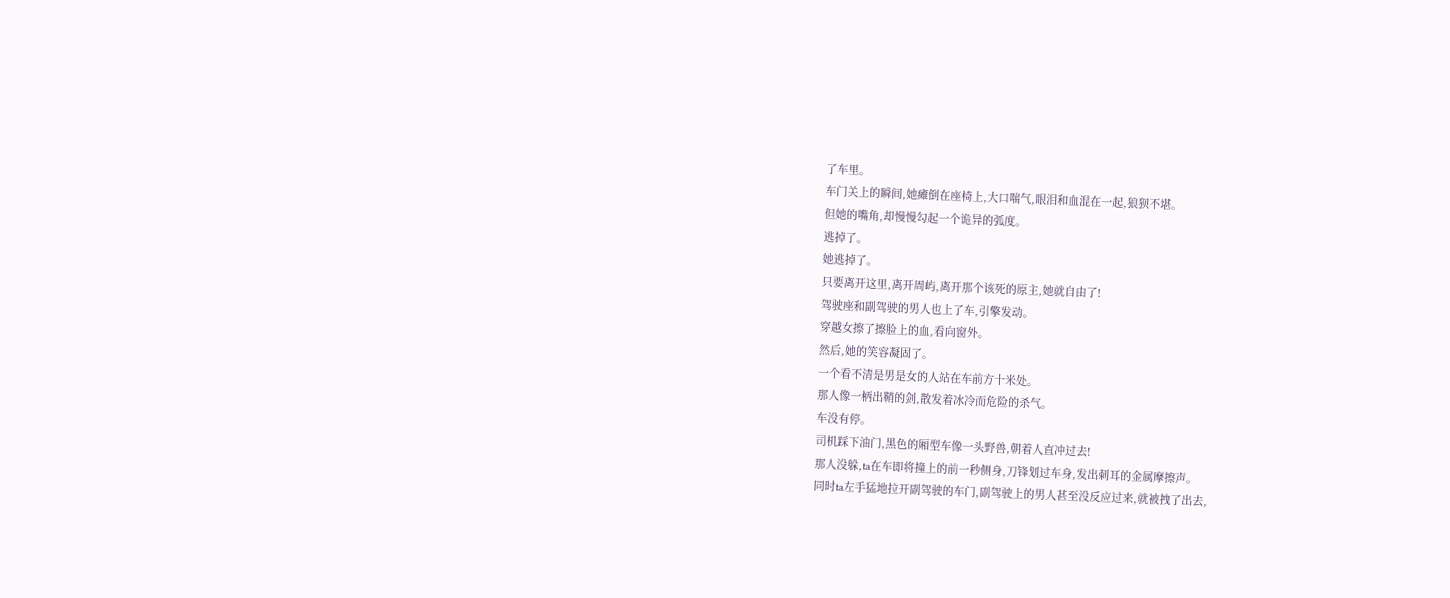了车里。
车门关上的瞬间,她瘫倒在座椅上,大口喘气,眼泪和血混在一起,狼狈不堪。
但她的嘴角,却慢慢勾起一个诡异的弧度。
逃掉了。
她逃掉了。
只要离开这里,离开周屿,离开那个该死的原主,她就自由了!
驾驶座和副驾驶的男人也上了车,引擎发动。
穿越女擦了擦脸上的血,看向窗外。
然后,她的笑容凝固了。
一个看不清是男是女的人站在车前方十米处。
那人像一柄出鞘的剑,散发着冰冷而危险的杀气。
车没有停。
司机踩下油门,黑色的厢型车像一头野兽,朝着人直冲过去!
那人没躲,ta在车即将撞上的前一秒侧身,刀锋划过车身,发出刺耳的金属摩擦声。
同时ta左手猛地拉开副驾驶的车门,副驾驶上的男人甚至没反应过来,就被拽了出去,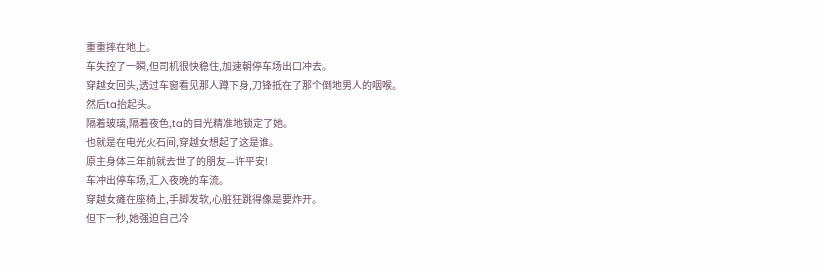重重摔在地上。
车失控了一瞬,但司机很快稳住,加速朝停车场出口冲去。
穿越女回头,透过车窗看见那人蹲下身,刀锋抵在了那个倒地男人的咽喉。
然后ta抬起头。
隔着玻璃,隔着夜色,ta的目光精准地锁定了她。
也就是在电光火石间,穿越女想起了这是谁。
原主身体三年前就去世了的朋友—许平安!
车冲出停车场,汇入夜晚的车流。
穿越女瘫在座椅上,手脚发软,心脏狂跳得像是要炸开。
但下一秒,她强迫自己冷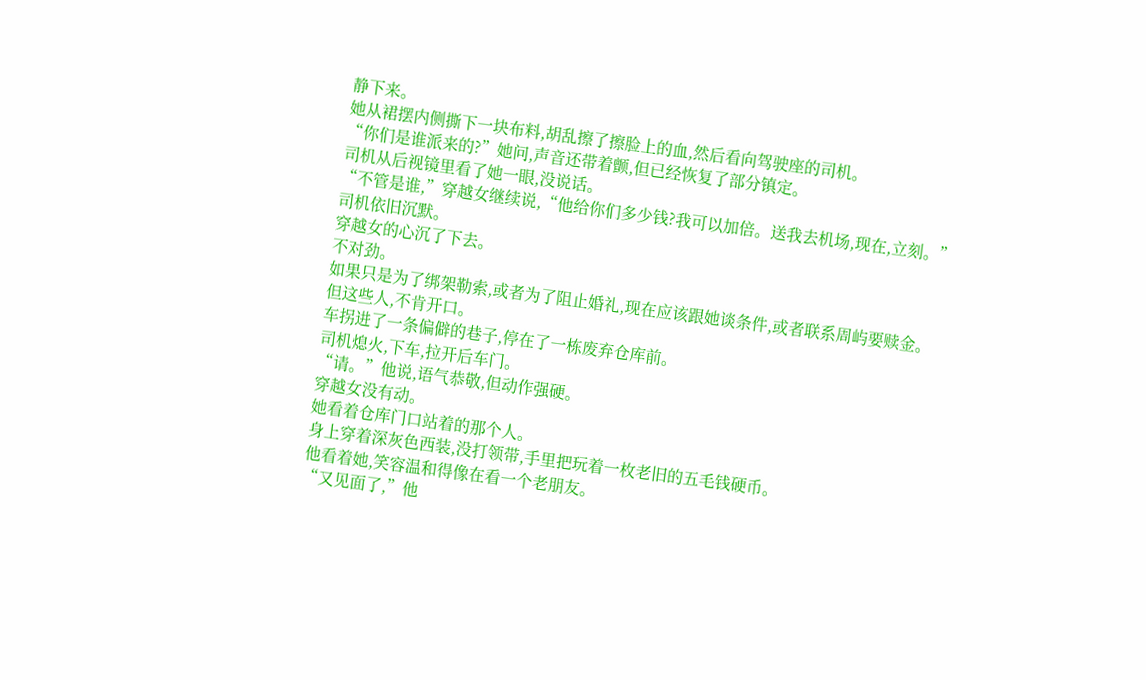静下来。
她从裙摆内侧撕下一块布料,胡乱擦了擦脸上的血,然后看向驾驶座的司机。
“你们是谁派来的?”她问,声音还带着颤,但已经恢复了部分镇定。
司机从后视镜里看了她一眼,没说话。
“不管是谁,”穿越女继续说,“他给你们多少钱?我可以加倍。送我去机场,现在,立刻。”
司机依旧沉默。
穿越女的心沉了下去。
不对劲。
如果只是为了绑架勒索,或者为了阻止婚礼,现在应该跟她谈条件,或者联系周屿要赎金。
但这些人,不肯开口。
车拐进了一条偏僻的巷子,停在了一栋废弃仓库前。
司机熄火,下车,拉开后车门。
“请。”他说,语气恭敬,但动作强硬。
穿越女没有动。
她看着仓库门口站着的那个人。
身上穿着深灰色西装,没打领带,手里把玩着一枚老旧的五毛钱硬币。
他看着她,笑容温和得像在看一个老朋友。
“又见面了,”他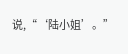说,“‘陆小姐’。”